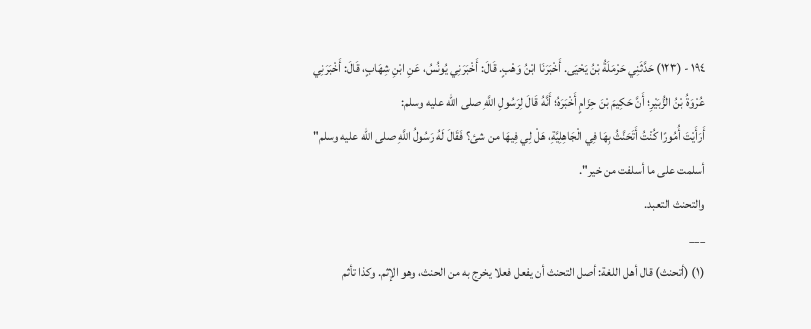١٩٤ - (١٢٣) حَدَّثَنِي حَرْمَلَةُ بْنُ يَحْيَى. أَخْبَرَنَا ابْنُ وَهْبٍ. قَالَ: أَخْبَرَنِي يُونُسُ، عَنِ ابْنِ شِهَابٍ، قَالَ: أَخْبَرَنِي عُرْوَةُ بْنُ الزُّبَيْرِ؛ أَنَّ حَكِيمَ بْنَ حِزَامٍ أَخْبَرَهُ؛ أَنَّهُ قَالَ لِرَسُولِ اللَّهِ صلى الله عليه وسلم:
أَرَأَيْتَ أُمُورًا كُنْتُ أَتَحَنَّثُ بِهَا فِي الْجَاهِلِيَّةِ، هَلْ لِي فِيهَا من شئ؟ فَقَالَ لَهُ رَسُولُ اللَّهِ صلى الله عليه وسلم" أسلمت على ما أسلفت من خير".
والتحنث التعبد.
___
(١) (أتحنث) قال أهل اللغة: أصل التحنث أن يفعل فعلا يخرج به من الحنث، وهو الإثم. وكذا تأثم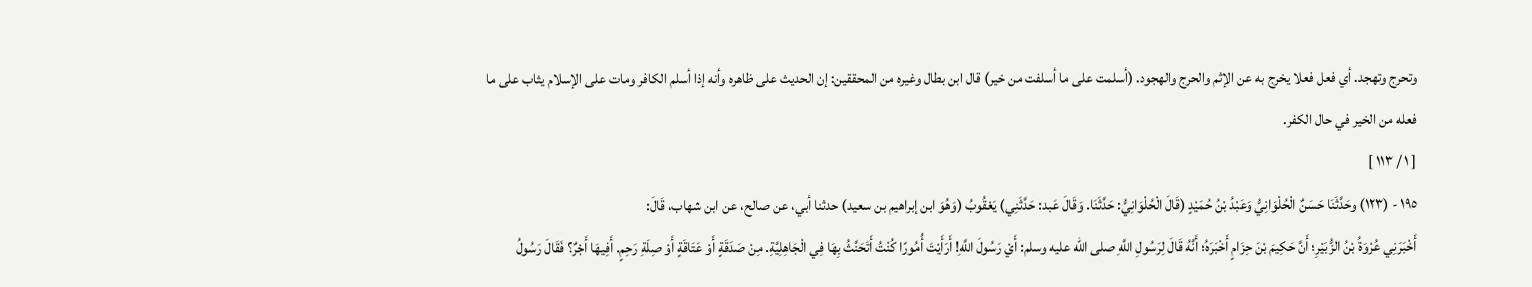وتحرج وتهجد. أي فعل فعلا يخرج به عن الإثم والحرج والهجود. (أسلمت على ما أسلفت من خير) قال ابن بطال وغيره من المحققين: إن الحديث على ظاهره وأنه إذا أسلم الكافر ومات على الإسلام يثاب على ما فعله من الخير في حال الكفر.
[ ١ / ١١٣ ]
١٩٥ - (١٢٣) وحَدَّثَنَا حَسَنٌ الْحُلْوَانِيُّ وَعَبْدُ بْنُ حُمَيْدٍ (قَالَ الْحُلْوَانِيُّ: حَدَّثَنَا. وَقَالَ عَبد: حَدَّثَنِي) يَعْقُوبُ (وَهُوَ ابن إبراهيم بن سعيد) حدثنا أبي، عن صالح، عن ابن شهاب، قَالَ:
أَخْبَرَنِي عُرْوَةُ بْنُ الزُّبَيْرِ؛ أَنَّ حَكِيمَ بْنَ حِزَامٍ أَخْبَرَهُ؛ أَنَّهُ قَالَ لِرَسُولِ اللَّهِ صلى الله عليه وسلم: أَيْ رَسُولَ اللَّهِ! أَرَأَيْتَ أُمُورًا كُنْتُ أَتَحَنَّثُ بِهَا فِي الْجَاهِلِيَّةِ. مِنْ صَدَقَةٍ أَوْ عَتَاقَةٍ أَوْ صِلَةِ رَحِمٍ. أَفِيهَا أَجْرٌ؟ فَقَالَ رَسُولُ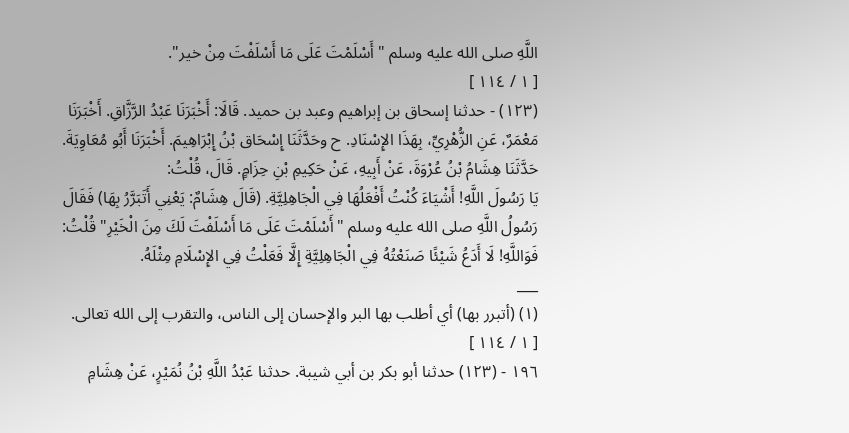اللَّهِ صلى الله عليه وسلم "أَسْلَمْتَ عَلَى مَا أَسْلَفْتَ مِنْ خير".
[ ١ / ١١٤ ]
(١٢٣) - حدثنا إسحاق بن إبراهيم وعبد بن حميد. قَالَا: أَخْبَرَنَا عَبْدُ الرَّزَّاقِ. أَخْبَرَنَا مَعْمَرٌ، عَنِ الزُّهْرِيِّ، بِهَذَا الإِسْنَادِ. ح وحَدَّثَنَا إِسْحَاق بْنُ إِبْرَاهِيمَ. أَخْبَرَنَا أَبُو مُعَاوِيَةَ. حَدَّثَنَا هِشَامُ بْنُ عُرْوَةَ، عَنْ أَبِيهِ، عَنْ حَكِيمِ بْنِ حِزَامٍ. قَالَ، قُلْتُ:
يَا رَسُولَ اللَّهِ! أَشْيَاءَ كُنْتُ أَفْعَلُهَا فِي الْجَاهِلِيَّةِ. (قَالَ هِشَامٌ: يَعْنِي أَتَبَرَّرُ بِهَا) فَقَالَ رَسُولُ اللَّهِ صلى الله عليه وسلم "أَسْلَمْتَ عَلَى مَا أَسْلَفْتَ لَكَ مِنَ الْخَيْرِ" قُلْتُ: فَوَاللَّهِ! لَا أَدَعُ شَيْئًا صَنَعْتُهُ فِي الْجَاهِلِيَّةِ إِلَّا فَعَلْتُ فِي الإِسْلَامِ مِثْلَهُ.
___
(١) (أتبرر بها) أي أطلب بها البر والإحسان إلى الناس، والتقرب إلى الله تعالى.
[ ١ / ١١٤ ]
١٩٦ - (١٢٣) حدثنا أبو بكر بن أبي شيبة. حدثنا عَبْدُ اللَّهِ بْنُ نُمَيْرٍ، عَنْ هِشَامِ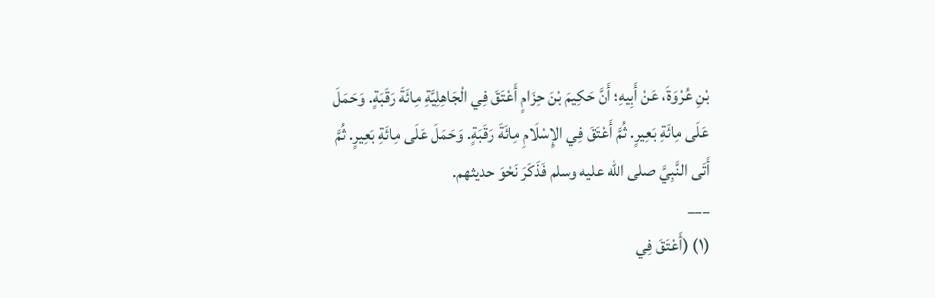بْنِ عُرْوَةَ، عَنْ أَبِيهِ؛ أَنَّ حَكِيمَ بْنَ حِزَامٍ أَعْتَقَ فِي الْجَاهِلِيَّةِ مِائَةَ رَقَبَةٍ. وَحَمَلَ عَلَى مِائَةِ بَعِيرٍ. ثُمَّ أَعْتَقَ فِي الإِسْلَامِ مِائَةَ رَقَبَةٍ. وَحَمَلَ عَلَى مِائَةِ بَعِيرٍ. ثُمَّ أَتَى النَّبِيَّ صلى الله عليه وسلم فَذَكَرَ نَحْوَ حديثهم.
___
(١) (أَعْتَقَ فِي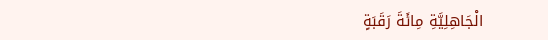الْجَاهِلِيَّةِ مِائَةَ رَقَبَةٍ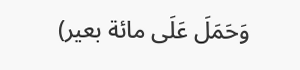وَحَمَلَ عَلَى مائة بعير)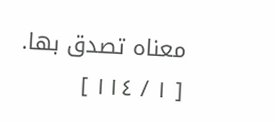معناه تصدق بها.
[ ١ / ١١٤ ]